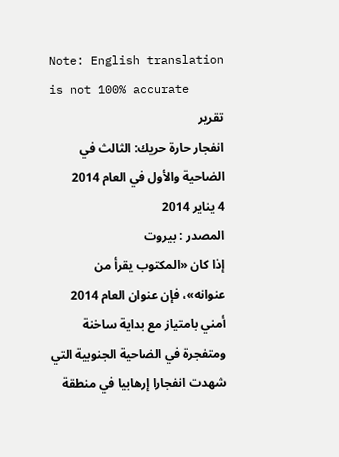Note: English translation is not 100% accurate
تقرير
انفجار حارة حريك: الثالث في الضاحية والأول في العام 2014
4 يناير 2014
المصدر : بيروت
إذا كان «المكتوب يقرأ من عنوانه»، فإن عنوان العام 2014 أمني بامتياز مع بداية ساخنة ومتفجرة في الضاحية الجنوبية التي شهدت انفجارا إرهابيا في منطقة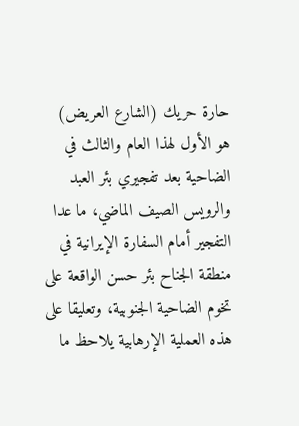حارة حريك (الشارع العريض) هو الأول لهذا العام والثالث في الضاحية بعد تفجيري بئر العبد والرويس الصيف الماضي، ما عدا التفجير أمام السفارة الإيرانية في منطقة الجناح بئر حسن الواقعة على تخوم الضاحية الجنوبية، وتعليقا على هذه العملية الإرهابية يلاحظ ما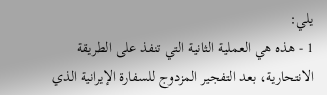يلي:
1 - هذه هي العملية الثانية التي تنفذ على الطريقة الانتحارية، بعد التفجير المزدوج للسفارة الإيرانية الذي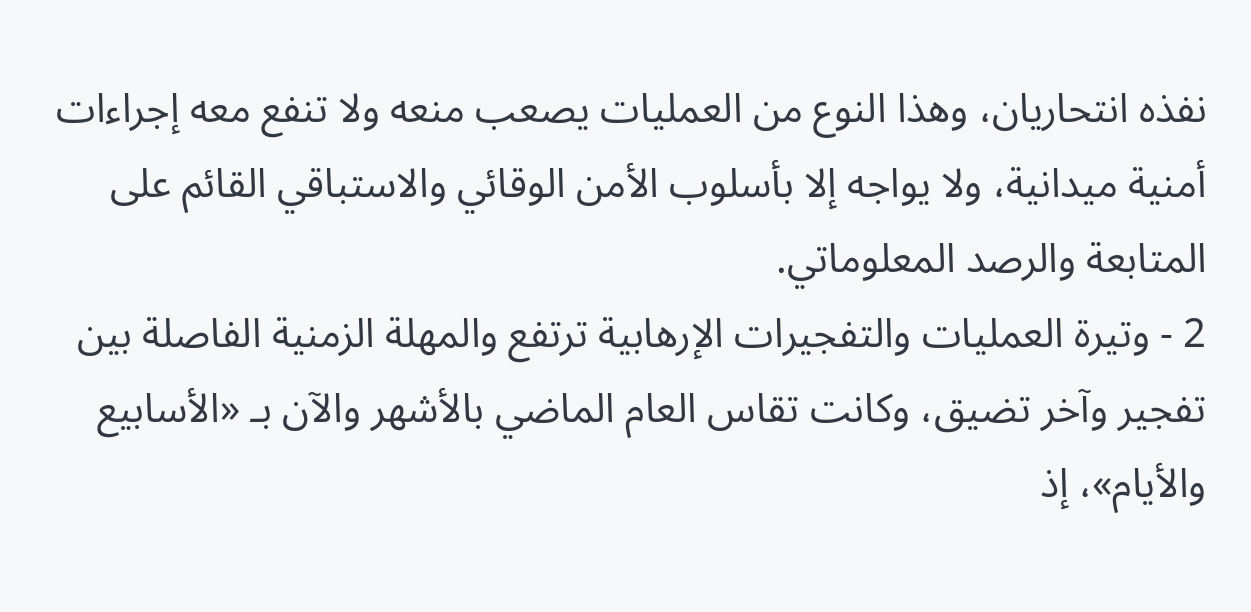نفذه انتحاريان، وهذا النوع من العمليات يصعب منعه ولا تنفع معه إجراءات أمنية ميدانية، ولا يواجه إلا بأسلوب الأمن الوقائي والاستباقي القائم على المتابعة والرصد المعلوماتي.
2 - وتيرة العمليات والتفجيرات الإرهابية ترتفع والمهلة الزمنية الفاصلة بين تفجير وآخر تضيق، وكانت تقاس العام الماضي بالأشهر والآن بـ «الأسابيع والأيام»، إذ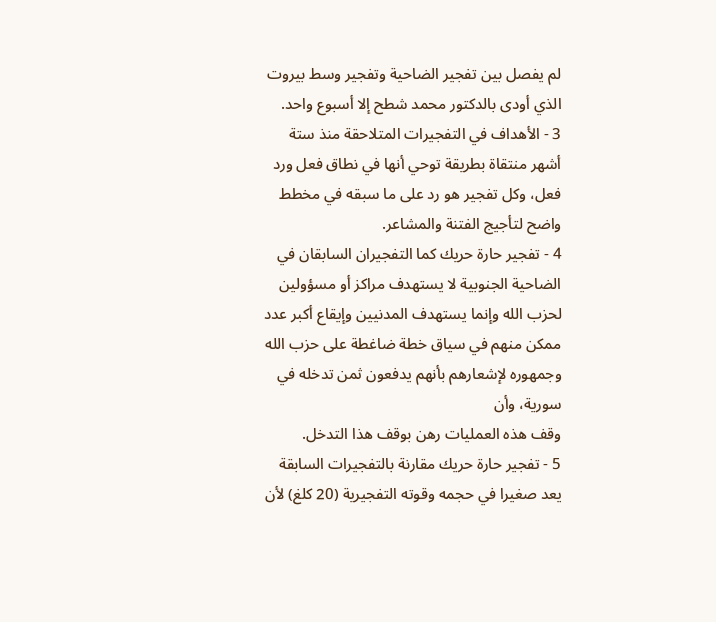لم يفصل بين تفجير الضاحية وتفجير وسط بيروت الذي أودى بالدكتور محمد شطح إلا أسبوع واحد.
3 - الأهداف في التفجيرات المتلاحقة منذ ستة أشهر منتقاة بطريقة توحي أنها في نطاق فعل ورد فعل، وكل تفجير هو رد على ما سبقه في مخطط واضح لتأجيج الفتنة والمشاعر.
4 - تفجير حارة حريك كما التفجيران السابقان في الضاحية الجنوبية لا يستهدف مراكز أو مسؤولين لحزب الله وإنما يستهدف المدنيين وإيقاع أكبر عدد ممكن منهم في سياق خطة ضاغطة على حزب الله وجمهوره لإشعارهم بأنهم يدفعون ثمن تدخله في سورية، وأن
وقف هذه العمليات رهن بوقف هذا التدخل.
5 - تفجير حارة حريك مقارنة بالتفجيرات السابقة يعد صغيرا في حجمه وقوته التفجيرية (20 كلغ) لأن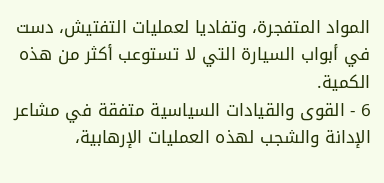المواد المتفجرة، وتفاديا لعمليات التفتيش، دست في أبواب السيارة التي لا تستوعب أكثر من هذه الكمية.
6 - القوى والقيادات السياسية متفقة في مشاعر الإدانة والشجب لهذه العمليات الإرهابية،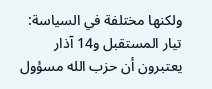ولكنها مختلفة في السياسة: تيار المستقبل و14 آذار يعتبرون أن حزب الله مسؤول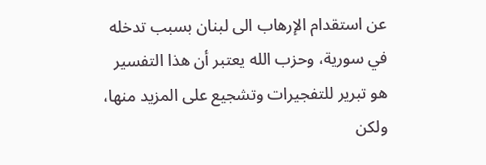عن استقدام الإرهاب الى لبنان بسبب تدخله في سورية، وحزب الله يعتبر أن هذا التفسير هو تبرير للتفجيرات وتشجيع على المزيد منها، ولكن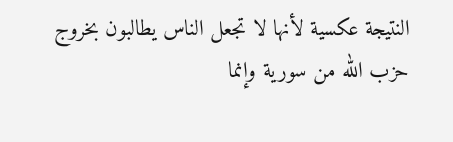النتيجة عكسية لأنها لا تجعل الناس يطالبون بخروج حزب الله من سورية وإنما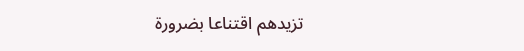تزيدهم اقتناعا بضرورة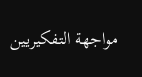مواجهة التفكيريين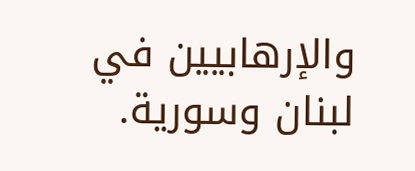والإرهابيين في لبنان وسورية.